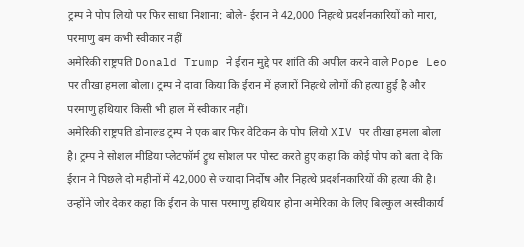ट्रम्प ने पोप लियो पर फिर साधा निशाना: बोले- ईरान ने 42,000 निहत्थे प्रदर्शनकारियों को मारा, परमाणु बम कभी स्वीकार नहीं
अमेरिकी राष्ट्रपति Donald Trump ने ईरान मुद्दे पर शांति की अपील करने वाले Pope Leo पर तीखा हमला बोला। ट्रम्प ने दावा किया कि ईरान में हजारों निहत्थे लोगों की हत्या हुई है और परमाणु हथियार किसी भी हाल में स्वीकार नहीं।
अमेरिकी राष्ट्रपति डोनाल्ड ट्रम्प ने एक बार फिर वेटिकन के पोप लियो XIV पर तीखा हमला बोला है। ट्रम्प ने सोशल मीडिया प्लेटफॉर्म ट्रुथ सोशल पर पोस्ट करते हुए कहा कि कोई पोप को बता दे कि ईरान ने पिछले दो महीनों में 42,000 से ज्यादा निर्दोष और निहत्थे प्रदर्शनकारियों की हत्या की है। उन्होंने जोर देकर कहा कि ईरान के पास परमाणु हथियार होना अमेरिका के लिए बिल्कुल अस्वीकार्य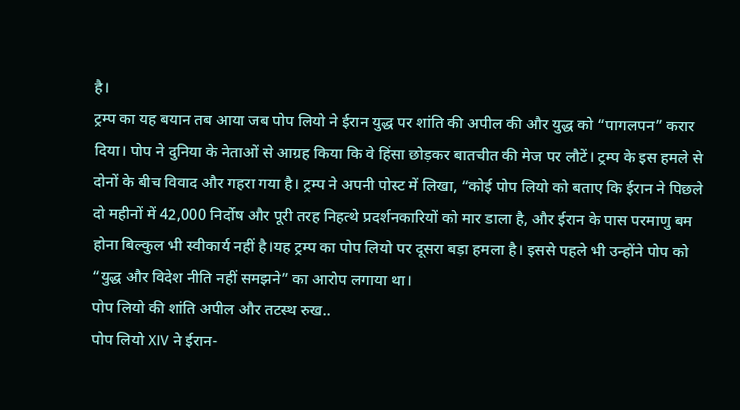है।
ट्रम्प का यह बयान तब आया जब पोप लियो ने ईरान युद्ध पर शांति की अपील की और युद्ध को “पागलपन” करार दिया। पोप ने दुनिया के नेताओं से आग्रह किया कि वे हिंसा छोड़कर बातचीत की मेज पर लौटें। ट्रम्प के इस हमले से दोनों के बीच विवाद और गहरा गया है। ट्रम्प ने अपनी पोस्ट में लिखा, “कोई पोप लियो को बताए कि ईरान ने पिछले दो महीनों में 42,000 निर्दोष और पूरी तरह निहत्थे प्रदर्शनकारियों को मार डाला है, और ईरान के पास परमाणु बम होना बिल्कुल भी स्वीकार्य नहीं है।यह ट्रम्प का पोप लियो पर दूसरा बड़ा हमला है। इससे पहले भी उन्होंने पोप को “युद्ध और विदेश नीति नहीं समझने” का आरोप लगाया था।
पोप लियो की शांति अपील और तटस्थ रुख..
पोप लियो XIV ने ईरान-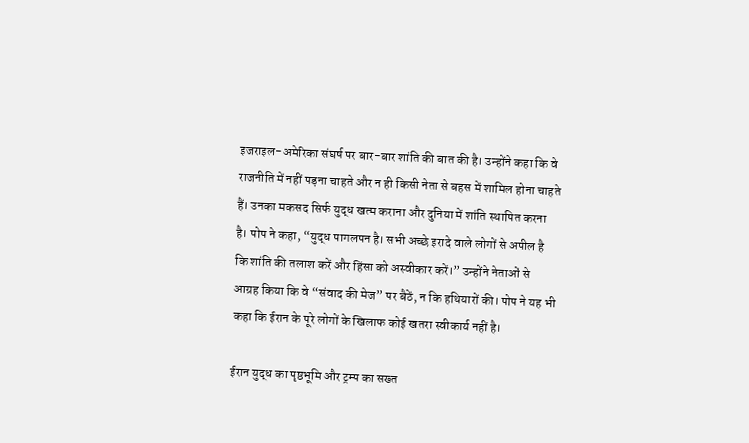इजराइल-अमेरिका संघर्ष पर बार-बार शांति की बात की है। उन्होंने कहा कि वे राजनीति में नहीं पड़ना चाहते और न ही किसी नेता से बहस में शामिल होना चाहते हैं। उनका मकसद सिर्फ युद्ध खत्म कराना और दुनिया में शांति स्थापित करना है। पोप ने कहा, “युद्ध पागलपन है। सभी अच्छे इरादे वाले लोगों से अपील है कि शांति की तलाश करें और हिंसा को अस्वीकार करें।” उन्होंने नेताओं से आग्रह किया कि वे “संवाद की मेज” पर बैठें, न कि हथियारों की। पोप ने यह भी कहा कि ईरान के पूरे लोगों के खिलाफ कोई खतरा स्वीकार्य नहीं है।

ईरान युद्ध का पृष्ठभूमि और ट्रम्प का सख्त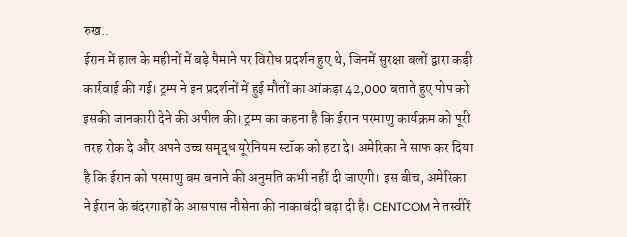रुख..
ईरान में हाल के महीनों में बड़े पैमाने पर विरोध प्रदर्शन हुए थे, जिनमें सुरक्षा बलों द्वारा कड़ी कार्रवाई की गई। ट्रम्प ने इन प्रदर्शनों में हुई मौतों का आंकड़ा 42,000 बताते हुए पोप को इसकी जानकारी देने की अपील की। ट्रम्प का कहना है कि ईरान परमाणु कार्यक्रम को पूरी तरह रोक दे और अपने उच्च समृद्ध यूरेनियम स्टॉक को हटा दे। अमेरिका ने साफ कर दिया है कि ईरान को परमाणु बम बनाने की अनुमति कभी नहीं दी जाएगी। इस बीच, अमेरिका ने ईरान के बंदरगाहों के आसपास नौसेना की नाकाबंदी बढ़ा दी है। CENTCOM ने तस्वीरें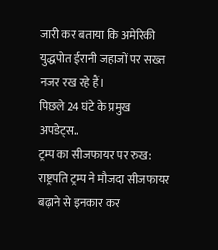जारी कर बताया कि अमेरिकी युद्धपोत ईरानी जहाजों पर सख्त नजर रख रहे हैं।
पिछले 24 घंटे के प्रमुख अपडेट्स..
ट्रम्प का सीजफायर पर रुख: राष्ट्रपति ट्रम्प ने मौजदा सीजफायर बढ़ाने से इनकार कर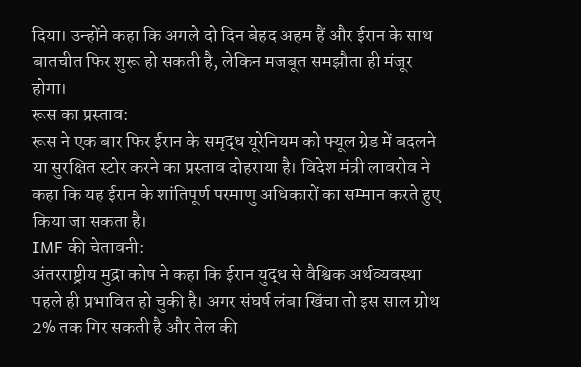दिया। उन्होंने कहा कि अगले दो दिन बेहद अहम हैं और ईरान के साथ बातचीत फिर शुरू हो सकती है, लेकिन मजबूत समझौता ही मंजूर होगा।
रूस का प्रस्ताव:
रूस ने एक बार फिर ईरान के समृद्ध यूरेनियम को फ्यूल ग्रेड में बदलने या सुरक्षित स्टोर करने का प्रस्ताव दोहराया है। विदेश मंत्री लावरोव ने कहा कि यह ईरान के शांतिपूर्ण परमाणु अधिकारों का सम्मान करते हुए किया जा सकता है।
IMF की चेतावनी:
अंतरराष्ट्रीय मुद्रा कोष ने कहा कि ईरान युद्ध से वैश्विक अर्थव्यवस्था पहले ही प्रभावित हो चुकी है। अगर संघर्ष लंबा खिंचा तो इस साल ग्रोथ 2% तक गिर सकती है और तेल की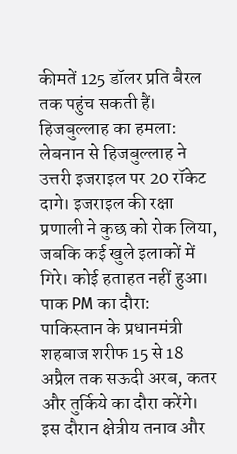कीमतें 125 डॉलर प्रति बैरल तक पहुंच सकती हैं।
हिजबुल्लाह का हमला:
लेबनान से हिजबुल्लाह ने उत्तरी इजराइल पर 20 रॉकेट दागे। इजराइल की रक्षा प्रणाली ने कुछ को रोक लिया, जबकि कई खुले इलाकों में गिरे। कोई हताहत नहीं हुआ।
पाक PM का दौरा:
पाकिस्तान के प्रधानमंत्री शहबाज शरीफ 15 से 18 अप्रैल तक सऊदी अरब, कतर और तुर्किये का दौरा करेंगे। इस दौरान क्षेत्रीय तनाव और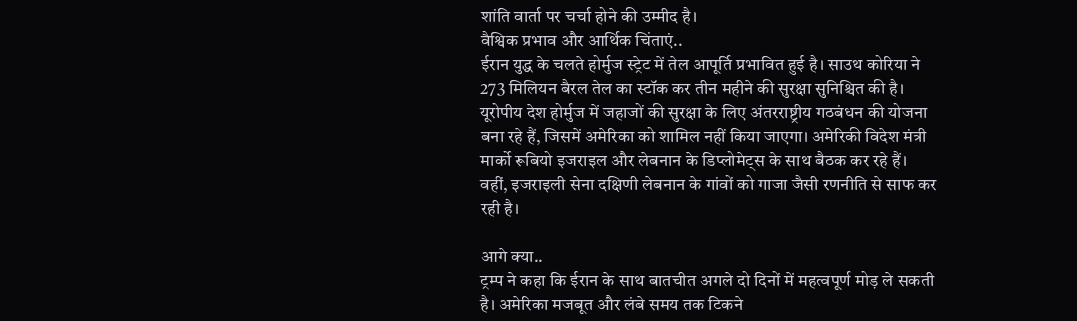शांति वार्ता पर चर्चा होने की उम्मीद है।
वैश्विक प्रभाव और आर्थिक चिंताएं..
ईरान युद्ध के चलते होर्मुज स्ट्रेट में तेल आपूर्ति प्रभावित हुई है। साउथ कोरिया ने 273 मिलियन बैरल तेल का स्टॉक कर तीन महीने की सुरक्षा सुनिश्चित की है। यूरोपीय देश होर्मुज में जहाजों की सुरक्षा के लिए अंतरराष्ट्रीय गठबंधन की योजना बना रहे हैं, जिसमें अमेरिका को शामिल नहीं किया जाएगा। अमेरिकी विदेश मंत्री मार्को रूबियो इजराइल और लेबनान के डिप्लोमेट्स के साथ बैठक कर रहे हैं। वहीं, इजराइली सेना दक्षिणी लेबनान के गांवों को गाजा जैसी रणनीति से साफ कर रही है।

आगे क्या..
ट्रम्प ने कहा कि ईरान के साथ बातचीत अगले दो दिनों में महत्वपूर्ण मोड़ ले सकती है। अमेरिका मजबूत और लंबे समय तक टिकने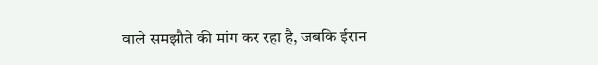वाले समझौते की मांग कर रहा है, जबकि ईरान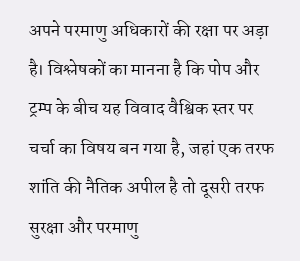अपने परमाणु अधिकारों की रक्षा पर अड़ा है। विश्लेषकों का मानना है कि पोप और ट्रम्प के बीच यह विवाद वैश्विक स्तर पर चर्चा का विषय बन गया है, जहां एक तरफ शांति की नैतिक अपील है तो दूसरी तरफ सुरक्षा और परमाणु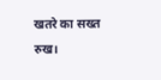खतरे का सख्त रुख।